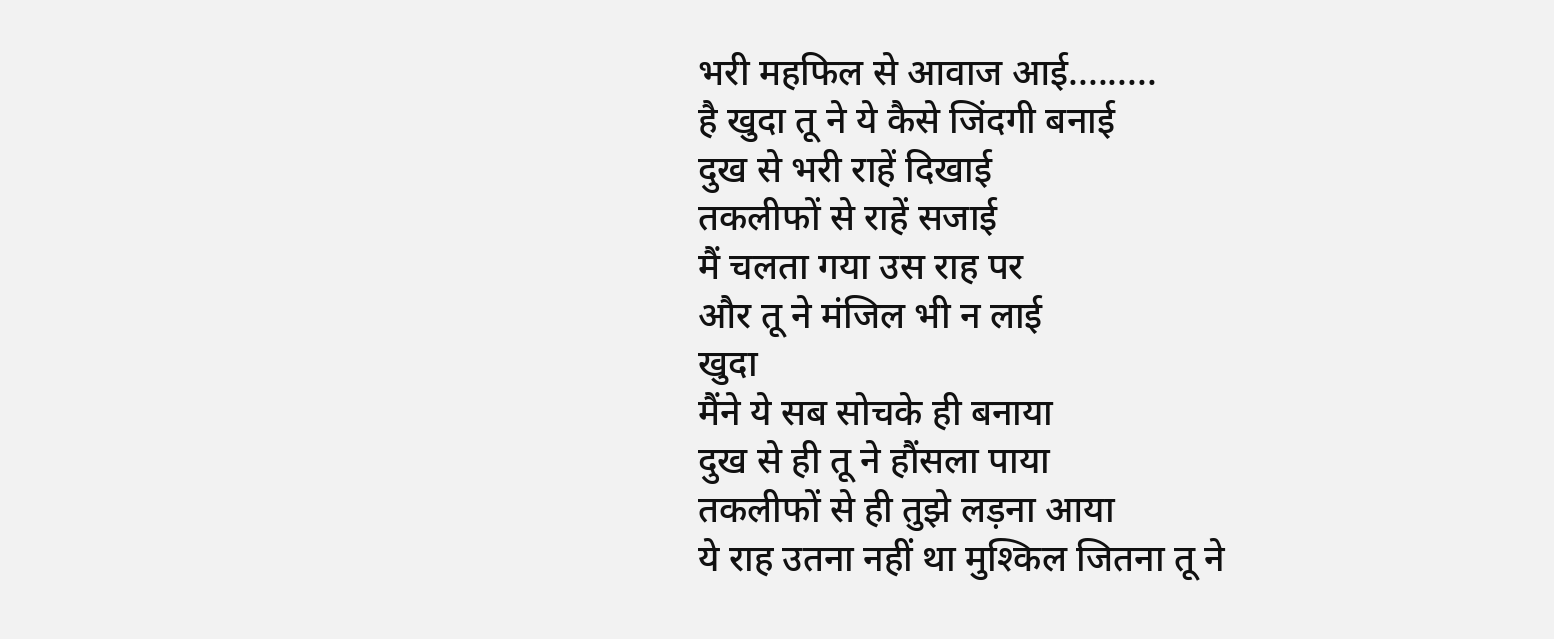भरी महफिल से आवाज आई.........
है खुदा तू ने ये कैसे जिंदगी बनाई
दुख से भरी राहें दिखाई
तकलीफों से राहें सजाई
मैं चलता गया उस राह पर
और तू ने मंजिल भी न लाई
खुदा
मैंने ये सब सोचके ही बनाया
दुख से ही तू ने हौंसला पाया
तकलीफों से ही तुझे लड़ना आया
ये राह उतना नहीं था मुश्किल जितना तू ने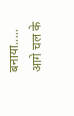बनाया.....
आगे चल के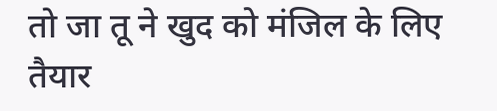तो जा तू ने खुद को मंजिल के लिए तैयार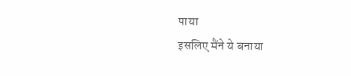पाया
इसलिए मैंने ये बनाया